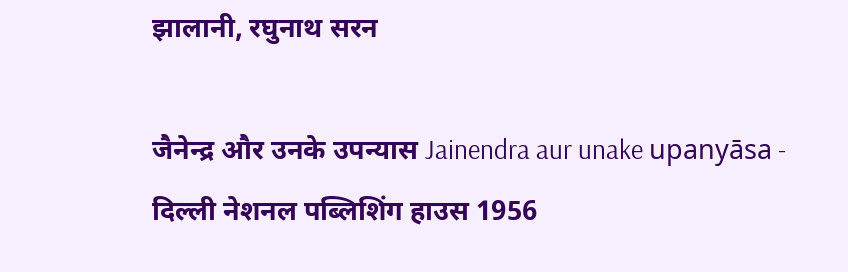झालानी, रघुनाथ सरन

जैनेन्द्र और उनके उपन्यास Jainendra aur unake upanyāsa - दिल्ली नेशनल पब्लिशिंग हाउस 1956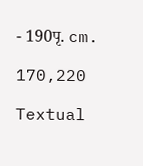- 190पृ. cm.

170,220

Textual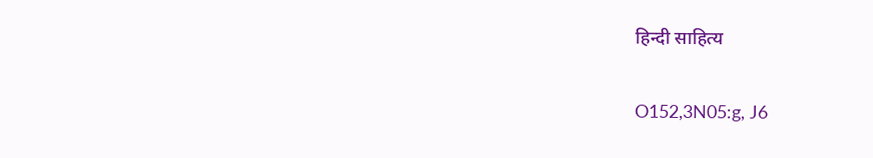हिन्दी साहित्य

O152,3N05:g, J6